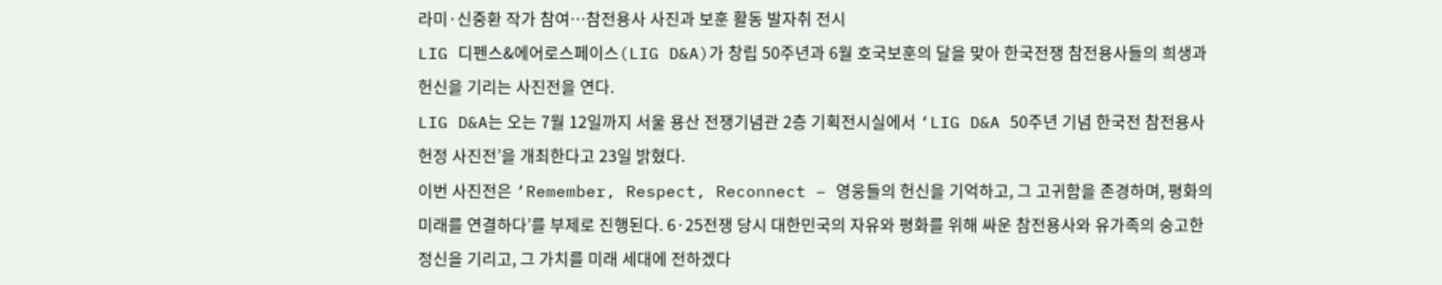라미·신중환 작가 참여…참전용사 사진과 보훈 활동 발자취 전시
LIG 디펜스&에어로스페이스(LIG D&A)가 창립 50주년과 6월 호국보훈의 달을 맞아 한국전쟁 참전용사들의 희생과 헌신을 기리는 사진전을 연다.
LIG D&A는 오는 7월 12일까지 서울 용산 전쟁기념관 2층 기획전시실에서 ‘LIG D&A 50주년 기념 한국전 참전용사 헌정 사진전’을 개최한다고 23일 밝혔다.
이번 사진전은 ‘Remember, Respect, Reconnect – 영웅들의 헌신을 기억하고, 그 고귀함을 존경하며, 평화의 미래를 연결하다’를 부제로 진행된다. 6·25전쟁 당시 대한민국의 자유와 평화를 위해 싸운 참전용사와 유가족의 숭고한 정신을 기리고, 그 가치를 미래 세대에 전하겠다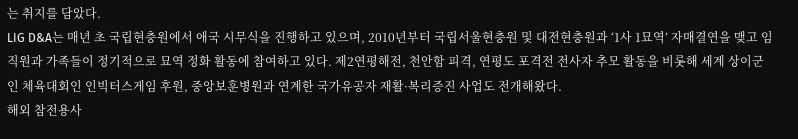는 취지를 담았다.
LIG D&A는 매년 초 국립현충원에서 애국 시무식을 진행하고 있으며, 2010년부터 국립서울현충원 및 대전현충원과 ‘1사 1묘역’ 자매결연을 맺고 임직원과 가족들이 정기적으로 묘역 정화 활동에 참여하고 있다. 제2연평해전, 천안함 피격, 연평도 포격전 전사자 추모 활동을 비롯해 세계 상이군인 체육대회인 인빅터스게임 후원, 중앙보훈병원과 연계한 국가유공자 재활·복리증진 사업도 전개해왔다.
해외 참전용사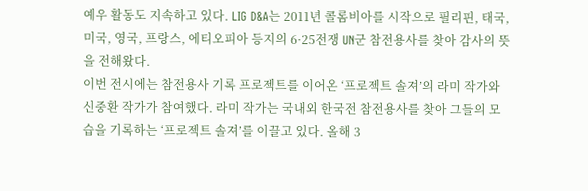예우 활동도 지속하고 있다. LIG D&A는 2011년 콜롬비아를 시작으로 필리핀, 태국, 미국, 영국, 프랑스, 에티오피아 등지의 6·25전쟁 UN군 참전용사를 찾아 감사의 뜻을 전해왔다.
이번 전시에는 참전용사 기록 프로젝트를 이어온 ‘프로젝트 솔져’의 라미 작가와 신중환 작가가 참여했다. 라미 작가는 국내외 한국전 참전용사를 찾아 그들의 모습을 기록하는 ‘프로젝트 솔져’를 이끌고 있다. 올해 3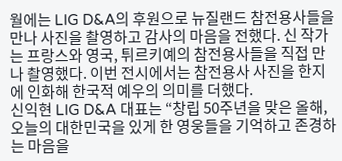월에는 LIG D&A의 후원으로 뉴질랜드 참전용사들을 만나 사진을 촬영하고 감사의 마음을 전했다. 신 작가는 프랑스와 영국, 튀르키예의 참전용사들을 직접 만나 촬영했다. 이번 전시에서는 참전용사 사진을 한지에 인화해 한국적 예우의 의미를 더했다.
신익현 LIG D&A 대표는 “창립 50주년을 맞은 올해, 오늘의 대한민국을 있게 한 영웅들을 기억하고 존경하는 마음을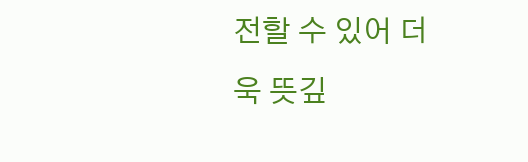전할 수 있어 더욱 뜻깊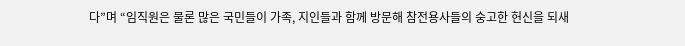다”며 “임직원은 물론 많은 국민들이 가족, 지인들과 함께 방문해 참전용사들의 숭고한 헌신을 되새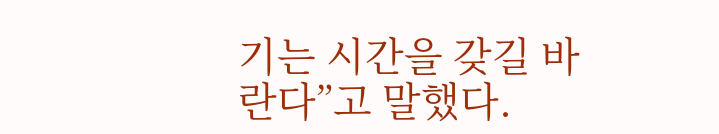기는 시간을 갖길 바란다”고 말했다.